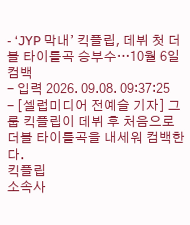- ‘JYP 막내’ 킥플립, 데뷔 첫 더블 타이틀곡 승부수…10월 6일 컴백
- 입력 2026. 09.08. 09:37:25
- [셀럽미디어 전예슬 기자] 그룹 킥플립이 데뷔 후 처음으로 더블 타이틀곡을 내세워 컴백한다.
킥플립
소속사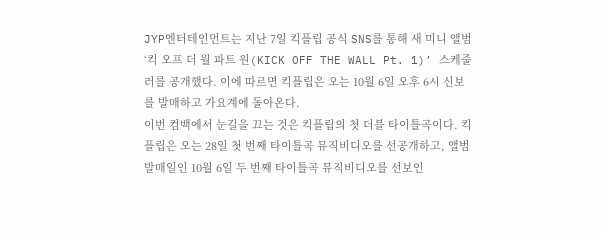JYP엔터테인먼트는 지난 7일 킥플립 공식 SNS를 통해 새 미니 앨범 ‘킥 오프 더 월 파트 원(KICK OFF THE WALL Pt. 1)’ 스케줄러를 공개했다. 이에 따르면 킥플립은 오는 10월 6일 오후 6시 신보를 발매하고 가요계에 돌아온다.
이번 컴백에서 눈길을 끄는 것은 킥플립의 첫 더블 타이틀곡이다. 킥플립은 오는 28일 첫 번째 타이틀곡 뮤직비디오를 선공개하고, 앨범 발매일인 10월 6일 두 번째 타이틀곡 뮤직비디오를 선보인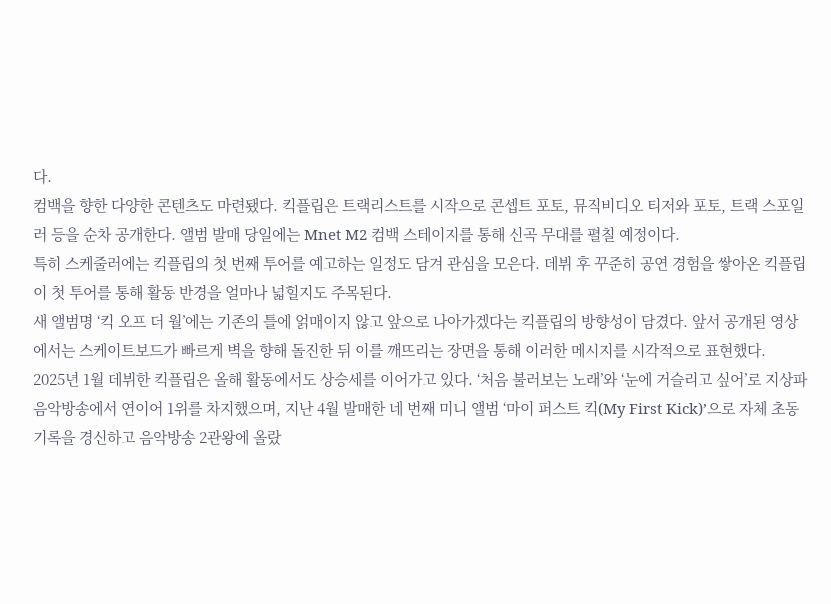다.
컴백을 향한 다양한 콘텐츠도 마련됐다. 킥플립은 트랙리스트를 시작으로 콘셉트 포토, 뮤직비디오 티저와 포토, 트랙 스포일러 등을 순차 공개한다. 앨범 발매 당일에는 Mnet M2 컴백 스테이지를 통해 신곡 무대를 펼칠 예정이다.
특히 스케줄러에는 킥플립의 첫 번째 투어를 예고하는 일정도 담겨 관심을 모은다. 데뷔 후 꾸준히 공연 경험을 쌓아온 킥플립이 첫 투어를 통해 활동 반경을 얼마나 넓힐지도 주목된다.
새 앨범명 ‘킥 오프 더 월’에는 기존의 틀에 얽매이지 않고 앞으로 나아가겠다는 킥플립의 방향성이 담겼다. 앞서 공개된 영상에서는 스케이트보드가 빠르게 벽을 향해 돌진한 뒤 이를 깨뜨리는 장면을 통해 이러한 메시지를 시각적으로 표현했다.
2025년 1월 데뷔한 킥플립은 올해 활동에서도 상승세를 이어가고 있다. ‘처음 불러보는 노래’와 ‘눈에 거슬리고 싶어’로 지상파 음악방송에서 연이어 1위를 차지했으며, 지난 4월 발매한 네 번째 미니 앨범 ‘마이 퍼스트 킥(My First Kick)’으로 자체 초동 기록을 경신하고 음악방송 2관왕에 올랐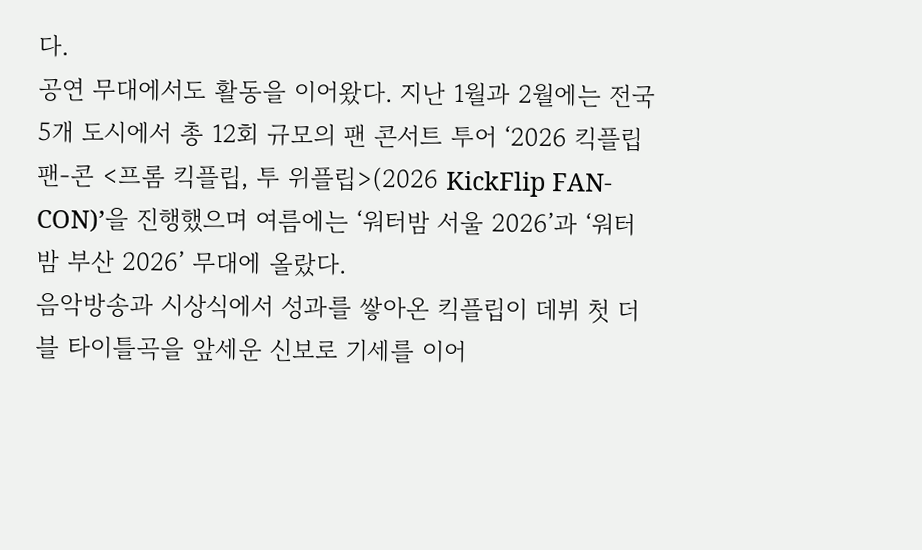다.
공연 무대에서도 활동을 이어왔다. 지난 1월과 2월에는 전국 5개 도시에서 총 12회 규모의 팬 콘서트 투어 ‘2026 킥플립 팬-콘 <프롬 킥플립, 투 위플립>(2026 KickFlip FAN-CON)’을 진행했으며 여름에는 ‘워터밤 서울 2026’과 ‘워터밤 부산 2026’ 무대에 올랐다.
음악방송과 시상식에서 성과를 쌓아온 킥플립이 데뷔 첫 더블 타이틀곡을 앞세운 신보로 기세를 이어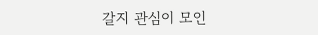갈지 관심이 모인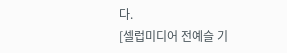다.
[셀럽미디어 전예슬 기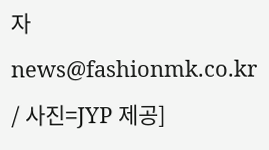자 news@fashionmk.co.kr / 사진=JYP 제공]